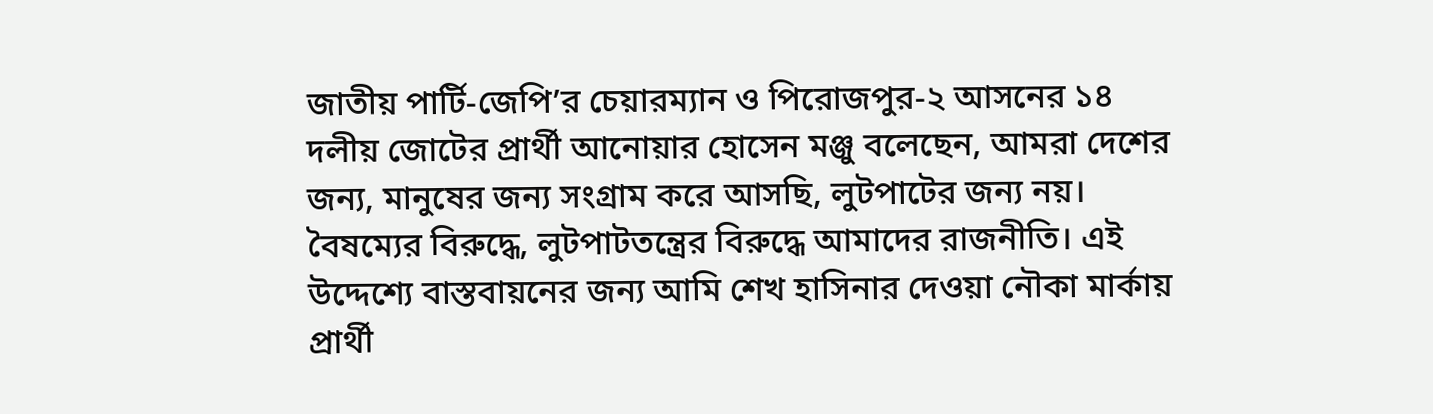জাতীয় পার্টি-জেপি’র চেয়ারম্যান ও পিরোজপুর-২ আসনের ১৪ দলীয় জোটের প্রার্থী আনোয়ার হোসেন মঞ্জু বলেছেন, আমরা দেশের জন্য, মানুষের জন্য সংগ্রাম করে আসছি, লুটপাটের জন্য নয়। বৈষম্যের বিরুদ্ধে, লুটপাটতন্ত্রের বিরুদ্ধে আমাদের রাজনীতি। এই উদ্দেশ্যে বাস্তবায়নের জন্য আমি শেখ হাসিনার দেওয়া নৌকা মার্কায় প্রার্থী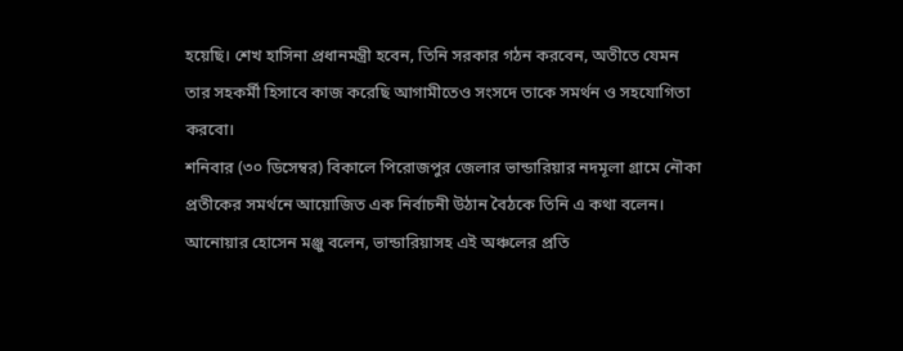হয়েছি। শেখ হাসিনা প্রধানমন্ত্রী হবেন, তিনি সরকার গঠন করবেন, অতীতে যেমন তার সহকর্মী হিসাবে কাজ করেছি আগামীতেও সংসদে তাকে সমর্থন ও সহযোগিতা করবো।
শনিবার (৩০ ডিসেম্বর) বিকালে পিরোজপুর জেলার ভান্ডারিয়ার নদমূলা গ্রামে নৌকা প্রতীকের সমর্থনে আয়োজিত এক নির্বাচনী উঠান বৈঠকে তিনি এ কথা বলেন।
আনোয়ার হোসেন মঞ্জু বলেন, ভান্ডারিয়াসহ এই অঞ্চলের প্রতি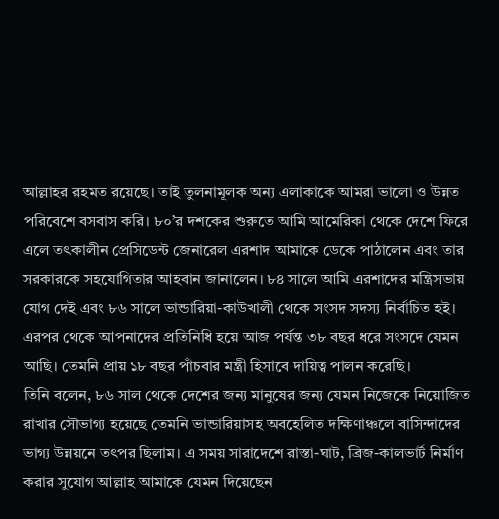আল্লাহর রহমত রয়েছে। তাই তুলনামূলক অন্য এলাকাকে আমরা ভালো ও উন্নত পরিবেশে বসবাস করি। ৮০’র দশকের শুরুতে আমি আমেরিকা থেকে দেশে ফিরে এলে তৎকালীন প্রেসিডেন্ট জেনারেল এরশাদ আমাকে ডেকে পাঠালেন এবং তার সরকারকে সহযোগিতার আহবান জানালেন। ৮৪ সালে আমি এরশাদের মন্ত্রিসভায় যোগ দেই এবং ৮৬ সালে ভান্ডারিয়া-কাউখালী থেকে সংসদ সদস্য নির্বাচিত হই। এরপর থেকে আপনাদের প্রতিনিধি হয়ে আজ পর্যন্ত ৩৮ বছর ধরে সংসদে যেমন আছি। তেমনি প্রায় ১৮ বছর পাঁচবার মন্ত্রী হিসাবে দায়িত্ব পালন করেছি।
তিনি বলেন, ৮৬ সাল থেকে দেশের জন্য মানুষের জন্য যেমন নিজেকে নিয়োজিত রাখার সৌভাগ্য হয়েছে তেমনি ভান্ডারিয়াসহ অবহেলিত দক্ষিণাঞ্চলে বাসিন্দাদের ভাগ্য উন্নয়নে তৎপর ছিলাম। এ সময় সারাদেশে রাস্তা-ঘাট, ব্রিজ-কালভার্ট নির্মাণ করার সুযোগ আল্লাহ আমাকে যেমন দিয়েছেন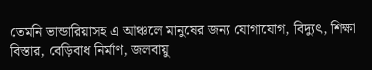তেমনি ভান্ডারিয়াসহ এ আঞ্চলে মানুষের জন্য যোগাযোগ, বিদ্যুৎ, শিক্ষা বিস্তার, বেড়িবাধ নির্মাণ, জলবায়ু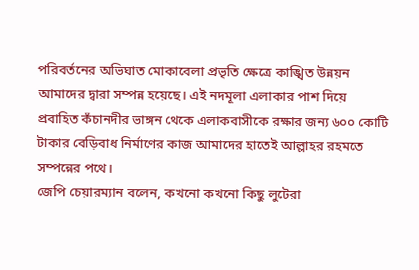পরিবর্তনের অভিঘাত মোকাবেলা প্রভৃতি ক্ষেত্রে কাঙ্খিত উন্নয়ন আমাদের দ্বারা সম্পন্ন হয়েছে। এই নদমূলা এলাকার পাশ দিয়ে প্রবাহিত কঁচানদীর ভাঙ্গন থেকে এলাকবাসীকে রক্ষার জন্য ৬০০ কোটি টাকার বেড়িবাধ নির্মাণের কাজ আমাদের হাতেই আল্লাহর রহমতে সম্পন্নের পথে।
জেপি চেয়ারম্যান বলেন, কখনো কখনো কিছু লুটেরা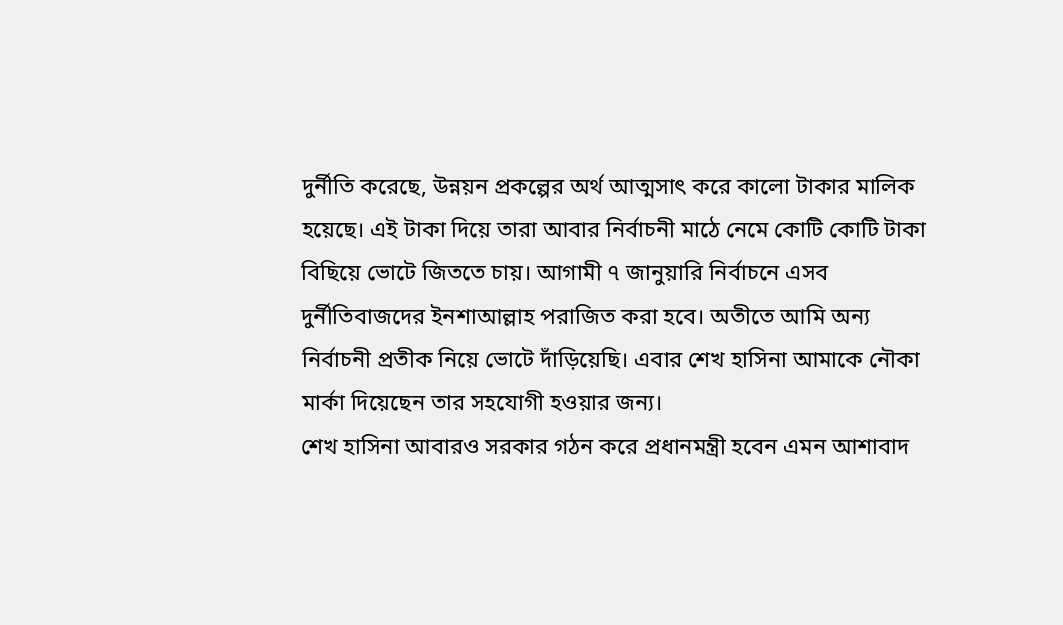দুর্নীতি করেছে, উন্নয়ন প্রকল্পের অর্থ আত্মসাৎ করে কালো টাকার মালিক হয়েছে। এই টাকা দিয়ে তারা আবার নির্বাচনী মাঠে নেমে কোটি কোটি টাকা বিছিয়ে ভোটে জিততে চায়। আগামী ৭ জানুয়ারি নির্বাচনে এসব দুর্নীতিবাজদের ইনশাআল্লাহ পরাজিত করা হবে। অতীতে আমি অন্য নির্বাচনী প্রতীক নিয়ে ভোটে দাঁড়িয়েছি। এবার শেখ হাসিনা আমাকে নৌকা মার্কা দিয়েছেন তার সহযোগী হওয়ার জন্য।
শেখ হাসিনা আবারও সরকার গঠন করে প্রধানমন্ত্রী হবেন এমন আশাবাদ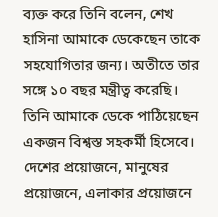ব্যক্ত করে তিনি বলেন, শেখ হাসিনা আমাকে ডেকেছেন তাকে সহযোগিতার জন্য। অতীতে তার সঙ্গে ১০ বছর মন্ত্রীত্ব করেছি। তিনি আমাকে ডেকে পাঠিয়েছেন একজন বিশ্বস্ত সহকর্মী হিসেবে। দেশের প্রয়োজনে, মানুষের প্রয়োজনে, এলাকার প্রয়োজনে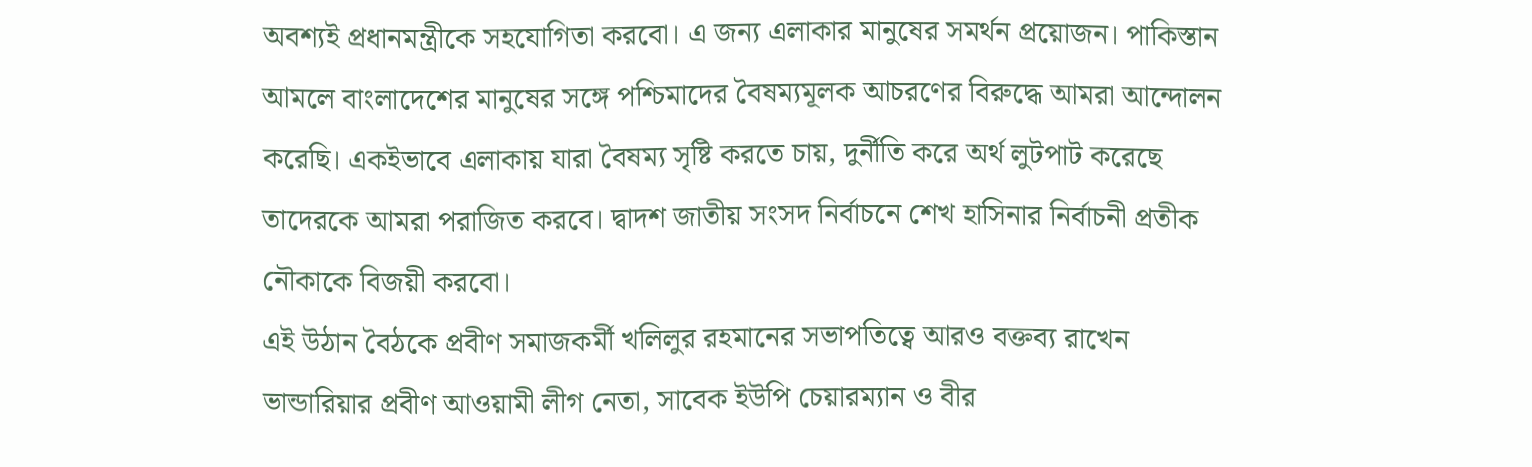অবশ্যই প্রধানমন্ত্রীকে সহযোগিতা করবো। এ জন্য এলাকার মানুষের সমর্থন প্রয়োজন। পাকিস্তান আমলে বাংলাদেশের মানুষের সঙ্গে পশ্চিমাদের বৈষম্যমূলক আচরণের বিরুদ্ধে আমরা আন্দোলন করেছি। একইভাবে এলাকায় যারা বৈষম্য সৃষ্টি করতে চায়, দুর্নীতি করে অর্থ লুটপাট করেছে তাদেরকে আমরা পরাজিত করবে। দ্বাদশ জাতীয় সংসদ নির্বাচনে শেখ হাসিনার নির্বাচনী প্রতীক নৌকাকে বিজয়ী করবো।
এই উঠান বৈঠকে প্রবীণ সমাজকর্মী খলিলুর রহমানের সভাপতিত্বে আরও বক্তব্য রাখেন ভান্ডারিয়ার প্রবীণ আওয়ামী লীগ নেতা, সাবেক ইউপি চেয়ারম্যান ও বীর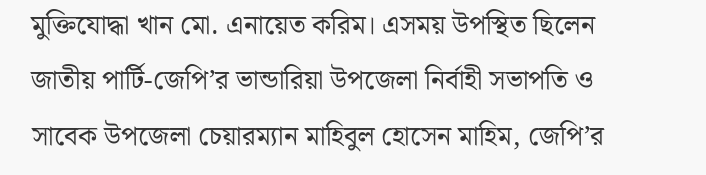মুক্তিযোদ্ধা খান মো. এনায়েত করিম। এসময় উপস্থিত ছিলেন জাতীয় পার্টি-জেপি’র ভান্ডারিয়া উপজেলা নির্বাহী সভাপতি ও সাবেক উপজেলা চেয়ারম্যান মাহিবুল হোসেন মাহিম, জেপি’র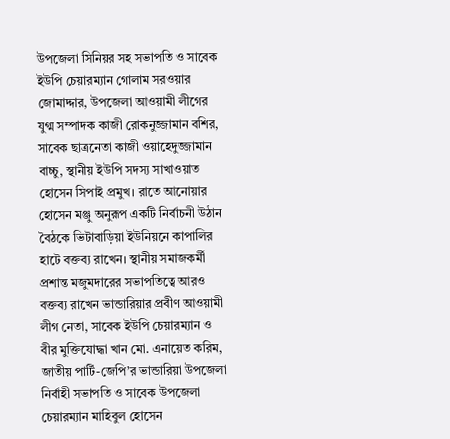উপজেলা সিনিয়র সহ সভাপতি ও সাবেক ইউপি চেয়ারম্যান গোলাম সরওয়ার জোমাদ্দার, উপজেলা আওয়ামী লীগের যুগ্ম সম্পাদক কাজী রোকনুজ্জামান বশির, সাবেক ছাত্রনেতা কাজী ওয়াহেদুজ্জামান বাচ্চু, স্থানীয় ইউপি সদস্য সাখাওয়াত হোসেন সিপাই প্রমুখ। রাতে আনোয়ার হোসেন মঞ্জু অনুরূপ একটি নির্বাচনী উঠান বৈঠকে ভিটাবাড়িয়া ইউনিয়নে কাপালির হাটে বক্তব্য রাখেন। স্থানীয় সমাজকর্মী প্রশান্ত মজুমদারের সভাপতিত্বে আরও বক্তব্য রাখেন ভান্ডারিয়ার প্রবীণ আওয়ামী লীগ নেতা, সাবেক ইউপি চেয়ারম্যান ও বীর মুক্তিযোদ্ধা খান মো. এনায়েত করিম, জাতীয় পার্টি-জেপি’র ভান্ডারিয়া উপজেলা নির্বাহী সভাপতি ও সাবেক উপজেলা চেয়ারম্যান মাহিবুল হোসেন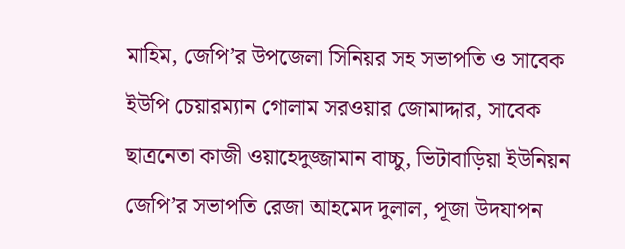মাহিম, জেপি’র উপজেলা সিনিয়র সহ সভাপতি ও সাবেক ইউপি চেয়ারম্যান গোলাম সরওয়ার জোমাদ্দার, সাবেক ছাত্রনেতা কাজী ওয়াহেদুজ্জামান বাচ্চু, ভিটাবাড়িয়া ইউনিয়ন জেপি’র সভাপতি রেজা আহমেদ দুলাল, পূজা উদযাপন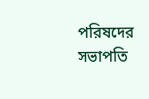পরিষদের সভাপতি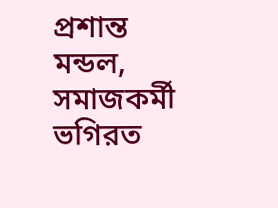প্রশান্ত মন্ডল, সমাজকর্মী ভগিরত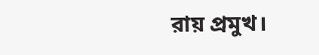রায় প্রমুখ।